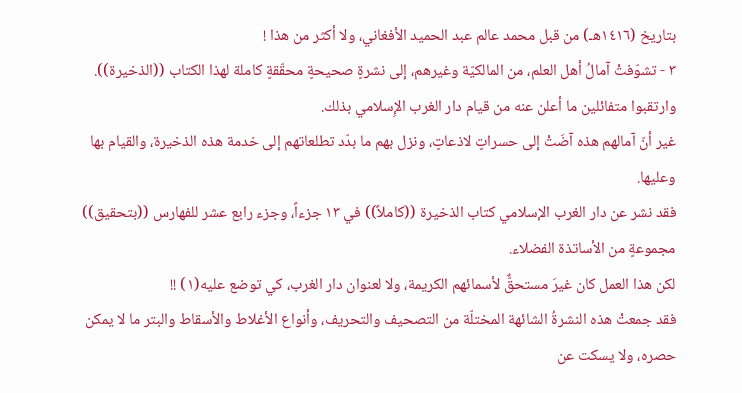بتاريخ (١٤١٦هـ) من قبل محمد عالم عبد الحميد الأفغاني، ولا أكثر من هذا !
٣ - تشوّفتْ آمالُ أهل العلم، من المالكيّة وغيرهم، إلى نشرةٍ صحيحةٍ محقّقةٍ كاملة لهذا الكتاب ((الذخيرة)).
وارتقبوا متفائلين ما أعلن عنه من قيام دار الغرب الإِسلامي بذلك.
غير أنّ آمالهم هذه آضَتْ إلى حسراتٍ لاذعاتٍ، ونزل بهم ما بدّد تطلعاتهم إلى خدمة هذه الذخيرة، والقيام بها وعليها.
فقد نشر عن دار الغرب الإسلامي كتاب الذخيرة ((كاملاً)) في ١٣ جزءاً، وجزء رابع عشر للفهارس ((بتحقيق)) مجموعةٍ من الأساتذة الفضلاء.
لكن هذا العمل كان غيرَ مستحقٌّ لأسمائهم الكريمة، ولا لعنوان دار الغرب، كي توضع عليه(١) !!
فقد جمعتْ هذه النشرةُ الشائهة المختلّة من التصحيف والتحريف، وأنواع الأغلاط والأسقاط والبتر ما لا يمكن حصره، ولا يسكت عن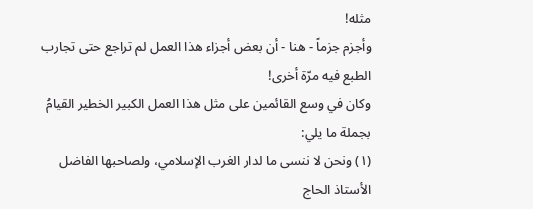مثله!
وأجزم جزماً - هنا - أن بعض أجزاء هذا العمل لم تراجع حتى تجارب الطبع فيه مرّة أخرى!
وكان في وسع القائمين على مثل هذا العمل الكبير الخطير القيامُ بجملة ما يلي:
(١) ونحن لا ننسى ما لدار الغرب الإسلامي، ولصاحبها الفاضل الأستاذ الحاج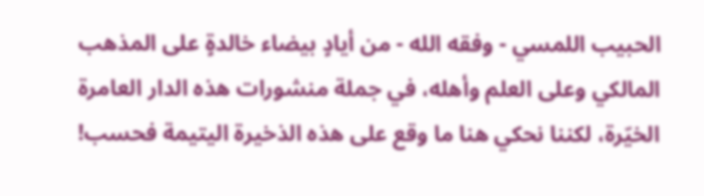الحبيب اللمسي - وفقه الله - من أيادٍ بيضاء خالدةٍ على المذهب المالكي وعلى العلم وأهله، في جملة منشورات هذه الدار العامرة الخيّرة، لكننا نحكي هنا ما وقع على هذه الذخيرة اليتيمة فحسب!